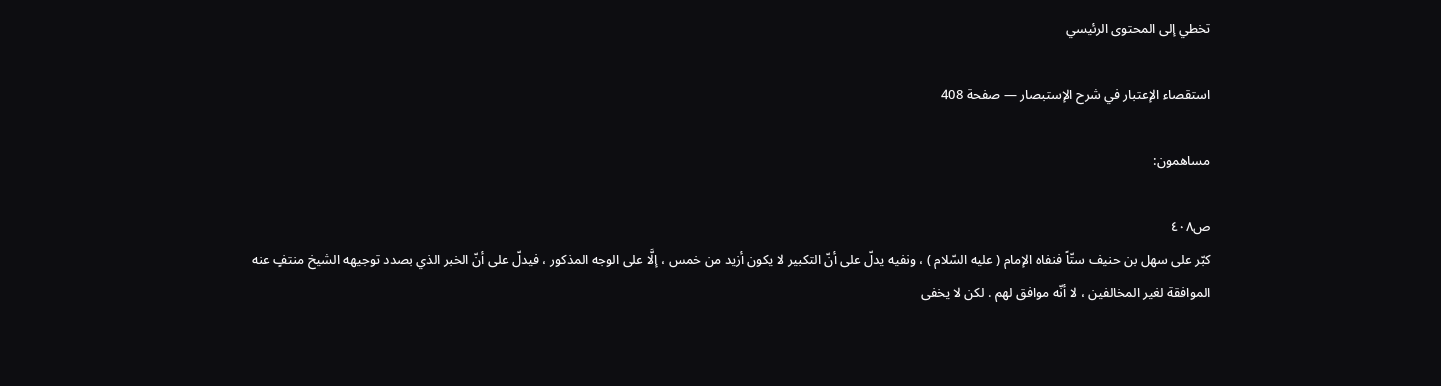تخطي إلى المحتوى الرئيسي

استقصاء الإعتبار في شرح الإستبصار — صفحة 408

مساهمون:

ص٤٠٨
كبّر على سهل بن حنيف ستّاً فنفاه الإمام ( عليه السّلام ) ، ونفيه يدلّ على أنّ التكبير لا يكون أزيد من خمس ، إلَّا على الوجه المذكور ، فيدلّ على أنّ الخبر الذي بصدد توجيهه الشيخ منتفٍ عنه الموافقة لغير المخالفين ، لا أنّه موافق لهم . لكن لا يخفى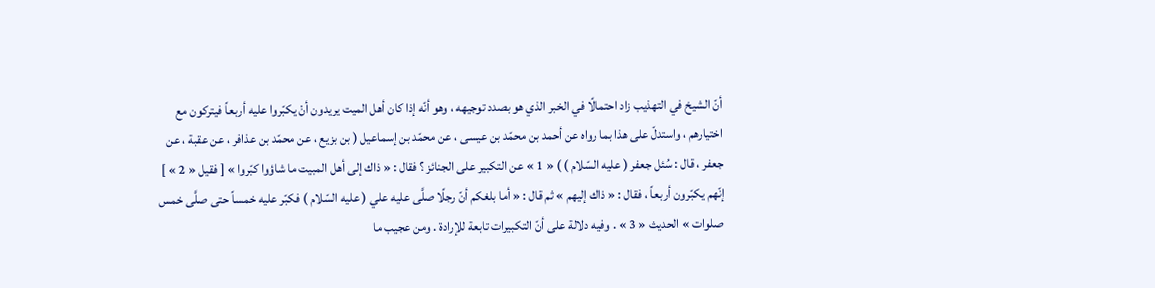أنّ الشيخ في التهذيب زاد احتمالًا في الخبر الذي هو بصدد توجيهه ، وهو أنّه إذا كان أهل الميت يريدون أنْ يكبّروا عليه أربعاً فيتركون مع اختيارهم ، واستدلّ على هذا بما رواه عن أحمد بن محمّد بن عيسى ، عن محمّد بن إسماعيل ( بن بزيع ، عن محمّد بن عذافر ، عن عقبة ، عن جعفر ، قال : سُئل جعفر ( عليه السّلام ) ) « 1 » عن التكبير على الجنائز ؟ فقال : « ذاك إلى أهل المبيت ما شاؤوا كبّروا » [ فقيل « 2 » ] إنّهم يكبّرون أربعاً ، فقال : « ذاك إليهم » ثم قال : « أما بلغكم أنّ رجلًا صلَّى عليه علي ( عليه السّلام ) فكبّر عليه خمساً حتى صلَّى خمس صلوات » الحديث « 3 » . وفيه دلالة على أنّ التكبيرات تابعة للإرادة . ومن عجيب ما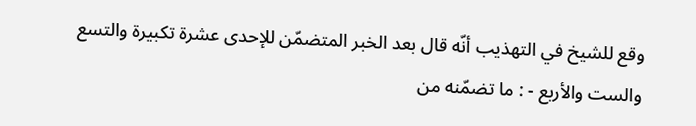وقع للشيخ في التهذيب أنّه قال بعد الخبر المتضمّن للإحدى عشرة تكبيرة والتسع والست والأربع - : ما تضمّنه من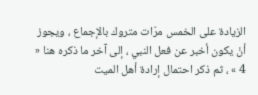الزيادة على الخمس مرّات متروك بالإجماع ، ويجوز أنْ يكون أخبر عن فعل النبي ، إلى آخر ما ذكره هنا « 4 » ، ثم ذكر احتمال إرادة أهل الميت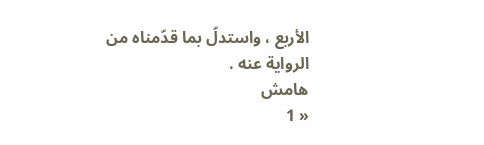الأربع ، واستدلّ بما قدّمناه من الرواية عنه .
هامش
« 1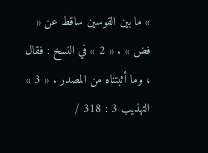» ما بين القوسين ساقط عن « فض » . « 2 » في النسخ : فقال ، وما أثبتناه من المصدر . « 3 » التهذيب 3 : 318 /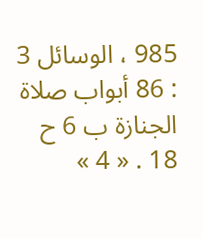985 ، الوسائل 3 : 86 أبواب صلاة الجنازة ب 6 ح 18 . « 4 »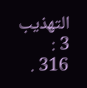التهذيب 3 : 316 .